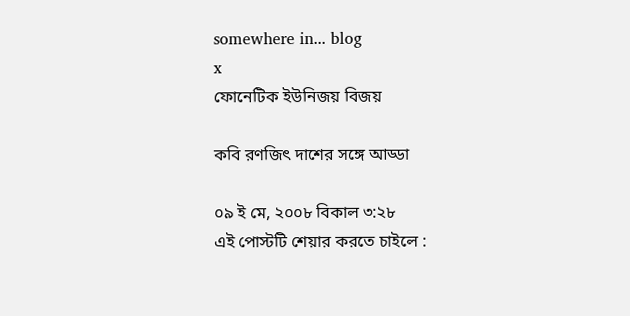somewhere in... blog
x
ফোনেটিক ইউনিজয় বিজয়

কবি রণজিৎ দাশের সঙ্গে আড্ডা

০৯ ই মে, ২০০৮ বিকাল ৩:২৮
এই পোস্টটি শেয়ার করতে চাইলে :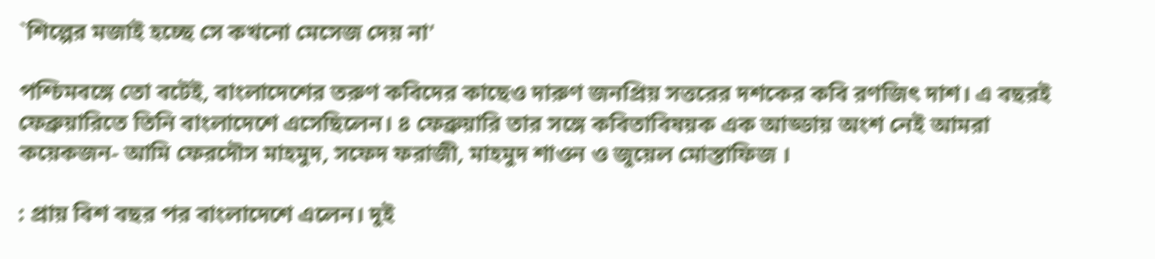`শিল্পের মজাই হচ্ছে সে কখনো মেসেজ দেয় না'

পশ্চিমবঙ্গে তো বটেই, বাংলাদেশের তরুণ কবিদের কাছেও দারুণ জনপ্রিয় সত্তরের দশকের কবি রণজিৎ দাশ। এ বছরই ফেব্রুয়ারিতে তিনি বাংলাদেশে এসেছিলেন। ৪ ফেব্রুয়ারি তার সঙ্গে কবিতাবিষয়ক এক আড্ডায় অংশ নেই আমরা কয়েকজন- আমি ফেরদৌস মাহমুদ, সফেদ ফরাজী, মাহমুদ শাওন ও জুয়েল মোস্তাফিজ ।

: প্রায় বিশ বছর পর বাংলাদেশে এলেন। দুই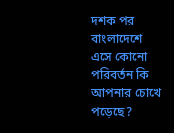দশক পর বাংলাদেশে এসে কোনো পরিবর্তন কি আপনার চোখে পড়েছে?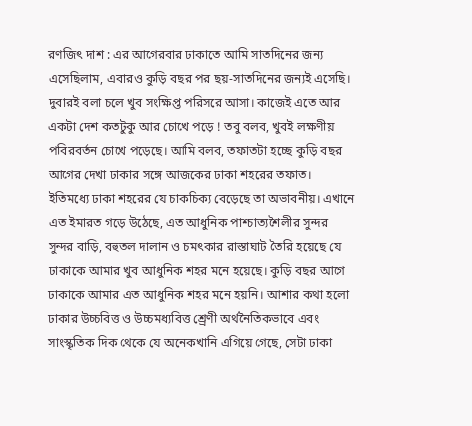রণজিৎ দাশ : এর আগেরবার ঢাকাতে আমি সাতদিনের জন্য এসেছিলাম, এবারও কুড়ি বছর পর ছয়-সাতদিনের জন্যই এসেছি। দুবারই বলা চলে খুব সংক্ষিপ্ত পরিসরে আসা। কাজেই এতে আর একটা দেশ কতটুকু আর চোখে পড়ে ! তবু বলব, খুবই লক্ষণীয় পবিরবর্তন চোখে পড়েছে। আমি বলব, তফাতটা হচ্ছে কুড়ি বছর আগের দেখা ঢাকার সঙ্গে আজকের ঢাকা শহরের তফাত। ইতিমধ্যে ঢাকা শহরের যে চাকচিক্য বেড়েছে তা অভাবনীয়। এখানে এত ইমারত গড়ে উঠেছে, এত আধুনিক পাশ্চাত্যশৈলীর সুন্দর সুন্দর বাড়ি, বহুতল দালান ও চমৎকার রাস্তাঘাট তৈরি হয়েছে যে ঢাকাকে আমার খুব আধুনিক শহর মনে হয়েছে। কুড়ি বছর আগে ঢাকাকে আমার এত আধুনিক শহর মনে হয়নি। আশার কথা হলো ঢাকার উচ্চবিত্ত ও উচ্চমধ্যবিত্ত শ্র্রেণী অর্থনৈতিকভাবে এবং সাংস্কৃতিক দিক থেকে যে অনেকখানি এগিয়ে গেছে, সেটা ঢাকা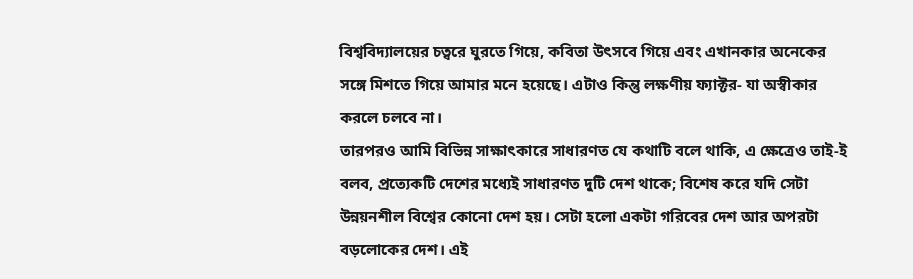বিশ্ববিদ্যালয়ের চত্বরে ঘুরতে গিয়ে, কবিতা উৎসবে গিয়ে এবং এখানকার অনেকের সঙ্গে মিশতে গিয়ে আমার মনে হয়েছে। এটাও কিন্তু লক্ষণীয় ফ্যাক্টর- যা অস্বীকার করলে চলবে না।
তারপরও আমি বিভিন্ন সাক্ষাৎকারে সাধারণত যে কথাটি বলে থাকি, এ ক্ষেত্রেও তাই-ই বলব, প্রত্যেকটি দেশের মধ্যেই সাধারণত দুটি দেশ থাকে; বিশেষ করে যদি সেটা উন্নয়নশীল বিশ্বের কোনো দেশ হয়। সেটা হলো একটা গরিবের দেশ আর অপরটা বড়লোকের দেশ। এই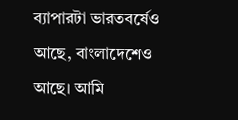ব্যাপারটা ভারতবর্ষেও আছে, বাংলাদেশেও আছে। আমি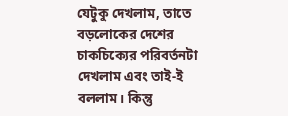যেটুকু দেখলাম, তাতে বড়লোকের দেশের চাকচিক্যের পরিবর্তনটা দেখলাম এবং তাই-ই বললাম। কিন্তু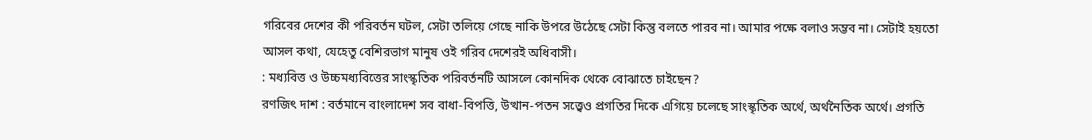গরিবের দেশের কী পরিবর্তন ঘটল, সেটা তলিয়ে গেছে নাকি উপরে উঠেছে সেটা কিন্তু বলতে পারব না। আমার পক্ষে বলাও সম্ভব না। সেটাই হয়তো আসল কথা, যেহেতু বেশিরভাগ মানুষ ওই গরিব দেশেরই অধিবাসী।
: মধ্যবিত্ত ও উচ্চমধ্যবিত্তের সাংস্কৃতিক পরিবর্তনটি আসলে কোনদিক থেকে বোঝাতে চাইছেন?
রণজিৎ দাশ : বর্তমানে বাংলাদেশ সব বাধা-বিপত্তি, উত্থান-পতন সত্ত্বেও প্রগতির দিকে এগিয়ে চলেছে সাংস্কৃতিক অর্থে, অর্থনৈতিক অর্থে। প্রগতি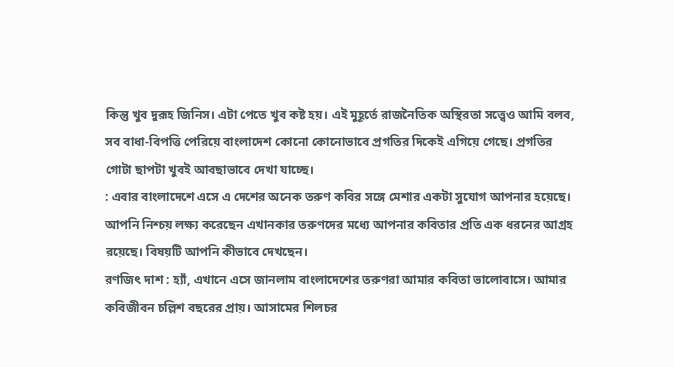কিন্তু খুব দুরূহ জিনিস। এটা পেতে খুব কষ্ট হয়। এই মুহূর্তে রাজনৈতিক অস্থিরতা সত্ত্বেও আমি বলব, সব বাধা-বিপত্তি পেরিয়ে বাংলাদেশ কোনো কোনোভাবে প্রগতির দিকেই এগিয়ে গেছে। প্রগতির গোটা ছাপটা খুবই আবছাভাবে দেখা যাচ্ছে।
: এবার বাংলাদেশে এসে এ দেশের অনেক তরুণ কবির সঙ্গে মেশার একটা সুযোগ আপনার হয়েছে। আপনি নিশ্চয় লক্ষ্য করেছেন এখানকার তরুণদের মধ্যে আপনার কবিতার প্রতি এক ধরনের আগ্রহ রয়েছে। বিষয়টি আপনি কীভাবে দেখছেন।
রণজিৎ দাশ : হ্যাঁ, এখানে এসে জানলাম বাংলাদেশের তরুণরা আমার কবিতা ভালোবাসে। আমার কবিজীবন চল্লিশ বছরের প্রায়। আসামের শিলচর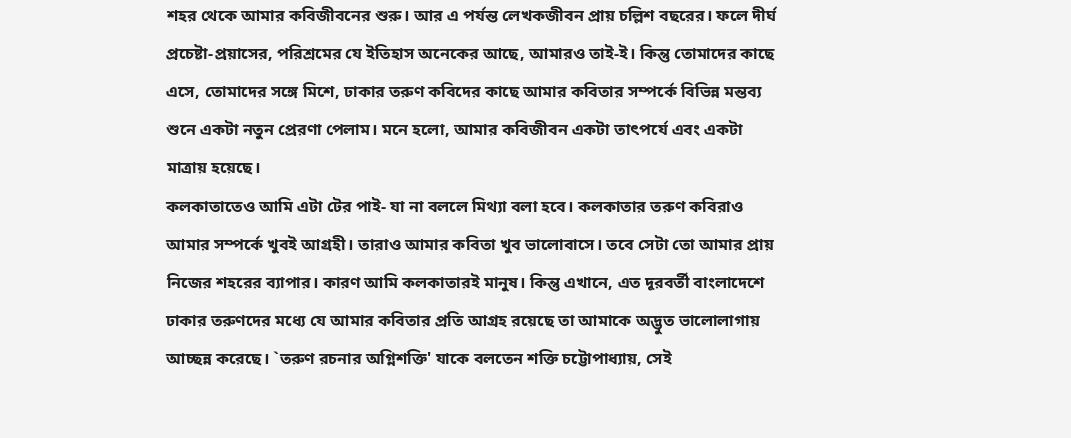শহর থেকে আমার কবিজীবনের শুরু। আর এ পর্যন্ত লেখকজীবন প্রায় চল্লিশ বছরের। ফলে দীর্ঘ প্রচেষ্টা-প্রয়াসের, পরিশ্রমের যে ইতিহাস অনেকের আছে, আমারও তাই-ই। কিন্তু তোমাদের কাছে এসে, তোমাদের সঙ্গে মিশে, ঢাকার তরুণ কবিদের কাছে আমার কবিতার সম্পর্কে বিভিন্ন মন্তব্য শুনে একটা নতুন প্রেরণা পেলাম। মনে হলো, আমার কবিজীবন একটা তাৎপর্যে এবং একটা মাত্রায় হয়েছে।
কলকাতাতেও আমি এটা টের পাই- যা না বললে মিথ্যা বলা হবে। কলকাতার তরুণ কবিরাও আমার সম্পর্কে খুবই আগ্রহী। তারাও আমার কবিতা খুব ভালোবাসে। তবে সেটা তো আমার প্রায় নিজের শহরের ব্যাপার। কারণ আমি কলকাতারই মানুষ। কিন্তু এখানে, এত দূরবর্তী বাংলাদেশে ঢাকার তরুণদের মধ্যে যে আমার কবিতার প্রতি আগ্রহ রয়েছে তা আমাকে অদ্ভুত ভালোলাগায় আচ্ছন্ন করেছে। `তরুণ রচনার অগ্নিশক্তি' যাকে বলতেন শক্তি চট্টোপাধ্যায়, সেই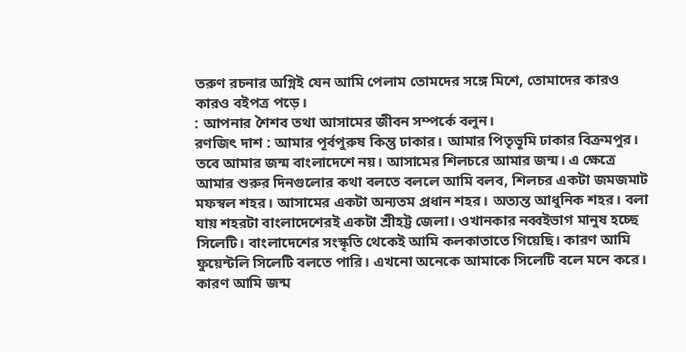তরুণ রচনার অগ্নিই যেন আমি পেলাম তোমদের সঙ্গে মিশে, তোমাদের কারও কারও বইপত্র পড়ে।
: আপনার শৈশব তথা আসামের জীবন সম্পর্কে বলুন।
রণজিৎ দাশ : আমার পূর্বপুরুষ কিন্তু ঢাকার। আমার পিতৃভূমি ঢাকার বিক্রমপুর। তবে আমার জন্ম বাংলাদেশে নয়। আসামের শিলচরে আমার জন্ম। এ ক্ষেত্রে আমার শুরুর দিনগুলোর কথা বলতে বললে আমি বলব, শিলচর একটা জমজমাট মফস্বল শহর। আসামের একটা অন্যতম প্রধান শহর। অত্যন্ত আধুনিক শহর। বলা যায় শহরটা বাংলাদেশেরই একটা শ্রীহট্ট জেলা। ওখানকার নব্বইভাগ মানুষ হচ্ছে সিলেটি। বাংলাদেশের সংস্কৃতি থেকেই আমি কলকাতাতে গিয়েছি। কারণ আমি ফুয়েন্টলি সিলেটি বলতে পারি। এখনো অনেকে আমাকে সিলেটি বলে মনে করে। কারণ আমি জন্ম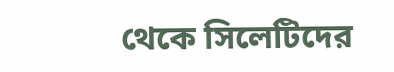থেকে সিলেটিদের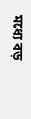মধ্যে বড়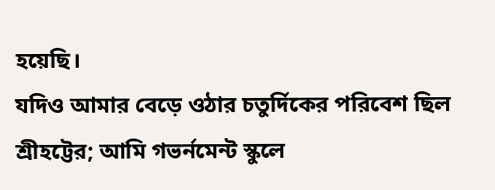হয়েছি।
যদিও আমার বেড়ে ওঠার চতুর্দিকের পরিবেশ ছিল শ্রীহট্টের; আমি গভর্নমেন্ট স্কুলে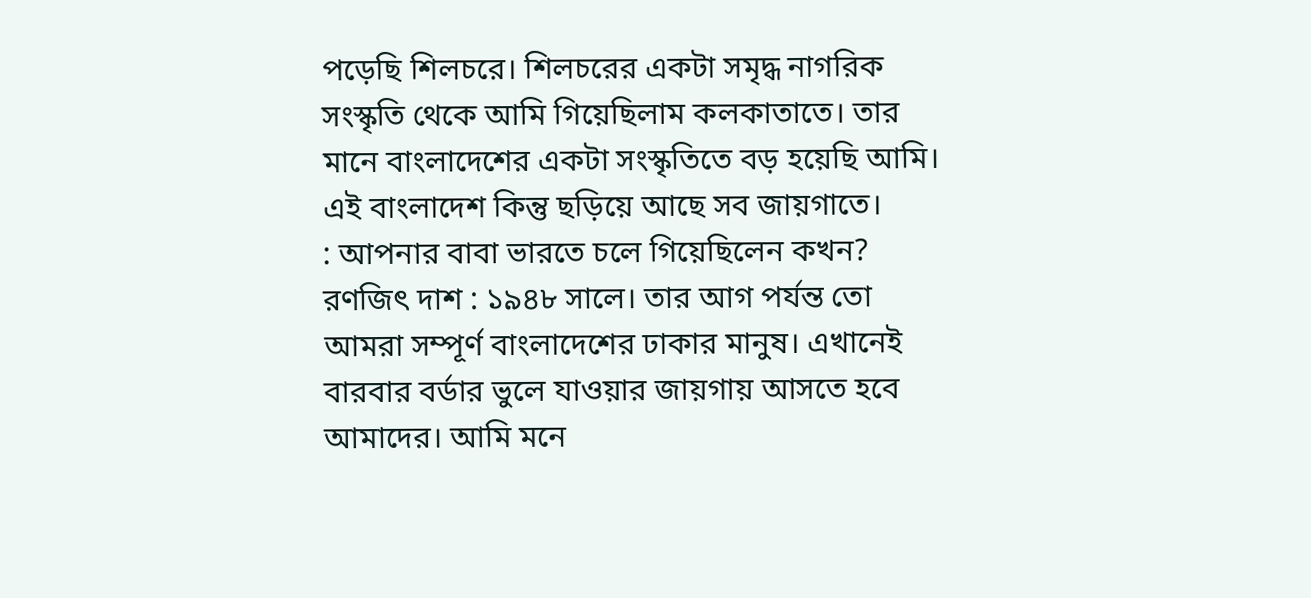পড়েছি শিলচরে। শিলচরের একটা সমৃদ্ধ নাগরিক সংস্কৃতি থেকে আমি গিয়েছিলাম কলকাতাতে। তার মানে বাংলাদেশের একটা সংস্কৃতিতে বড় হয়েছি আমি। এই বাংলাদেশ কিন্তু ছড়িয়ে আছে সব জায়গাতে।
: আপনার বাবা ভারতে চলে গিয়েছিলেন কখন?
রণজিৎ দাশ : ১৯৪৮ সালে। তার আগ পর্যন্ত তো আমরা সম্পূর্ণ বাংলাদেশের ঢাকার মানুষ। এখানেই বারবার বর্ডার ভুলে যাওয়ার জায়গায় আসতে হবে আমাদের। আমি মনে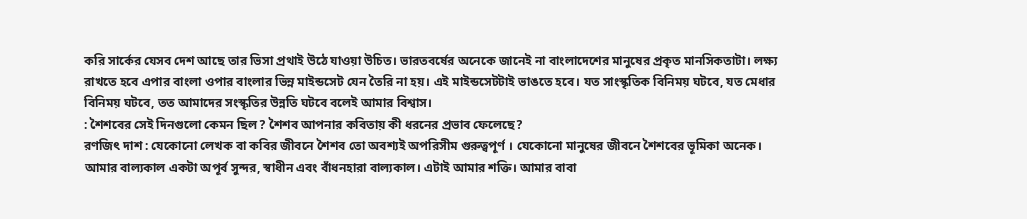করি সার্কের যেসব দেশ আছে তার ভিসা প্রথাই উঠে যাওয়া উচিত। ভারতবর্ষের অনেকে জানেই না বাংলাদেশের মানুষের প্রকৃত মানসিকতাটা। লক্ষ্য রাখতে হবে এপার বাংলা ওপার বাংলার ভিন্ন মাইন্ডসেট যেন তৈরি না হয়। এই মাইন্ডসেটটাই ভাঙতে হবে। যত সাংস্কৃতিক বিনিময় ঘটবে, যত মেধার বিনিময় ঘটবে, তত আমাদের সংস্কৃতির উন্নতি ঘটবে বলেই আমার বিশ্বাস।
: শৈশবের সেই দিনগুলো কেমন ছিল? শৈশব আপনার কবিতায় কী ধরনের প্রভাব ফেলেছে?
রণজিৎ দাশ : যেকোনো লেখক বা কবির জীবনে শৈশব তো অবশ্যই অপরিসীম গুরুত্বপূর্ণ । যেকোনো মানুষের জীবনে শৈশবের ভূমিকা অনেক। আমার বাল্যকাল একটা অপূর্ব সুন্দর, স্বাধীন এবং বাঁধনহারা বাল্যকাল। এটাই আমার শক্তি। আমার বাবা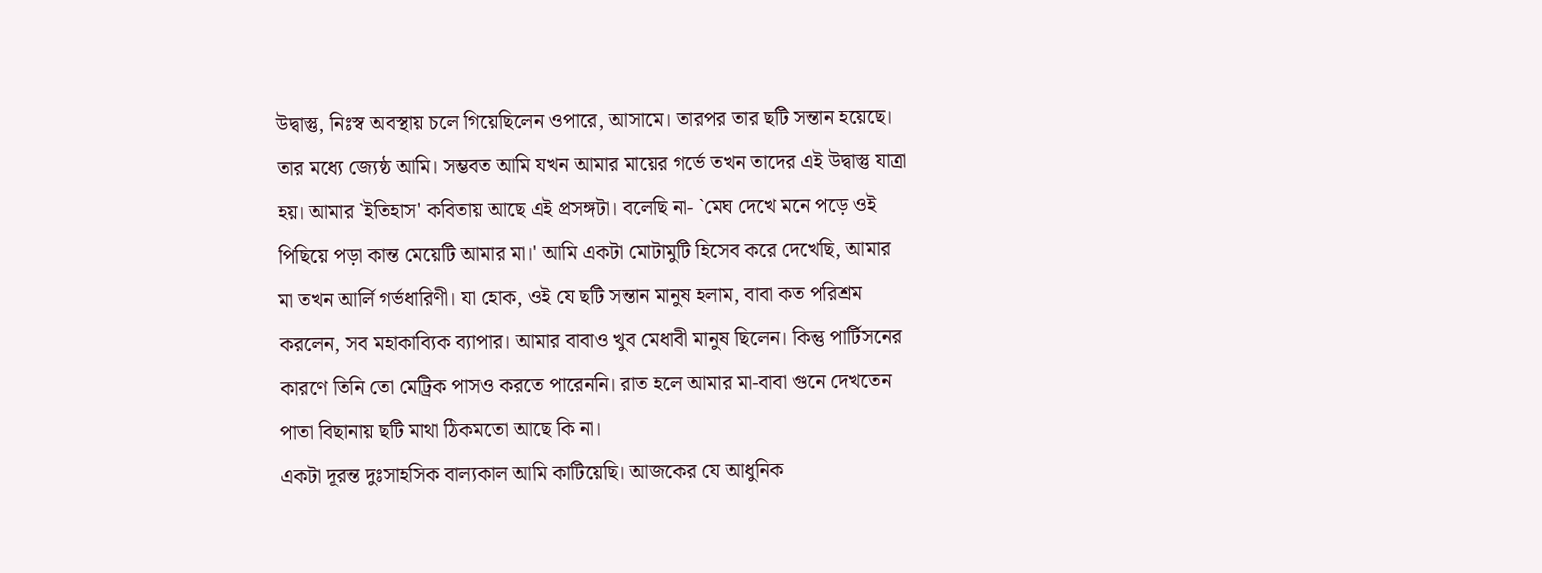উদ্বাস্তু, নিঃস্ব অবস্থায় চলে গিয়েছিলেন ওপারে, আসামে। তারপর তার ছটি সন্তান হয়েছে। তার মধ্যে জ্যেষ্ঠ আমি। সম্ভবত আমি যখন আমার মায়ের গর্ভে তখন তাদের এই উদ্বাস্তু যাত্রা হয়। আমার `ইতিহাস' কবিতায় আছে এই প্রসঙ্গটা। বলেছি না- `মেঘ দেখে মনে পড়ে ওই পিছিয়ে পড়া কান্ত মেয়েটি আমার মা।' আমি একটা মোটামুটি হিসেব করে দেখেছি, আমার মা তখন আর্লি গর্ভধারিণী। যা হোক, ওই যে ছটি সন্তান মানুষ হলাম, বাবা কত পরিশ্রম করলেন, সব মহাকাব্যিক ব্যাপার। আমার বাবাও খুব মেধাবী মানুষ ছিলেন। কিন্তু পার্টিসনের কারণে তিনি তো মেট্রিক পাসও করতে পারেননি। রাত হলে আমার মা-বাবা গুনে দেখতেন পাতা বিছানায় ছটি মাথা ঠিকমতো আছে কি না।
একটা দূরন্ত দুঃসাহসিক বাল্যকাল আমি কাটিয়েছি। আজকের যে আধুনিক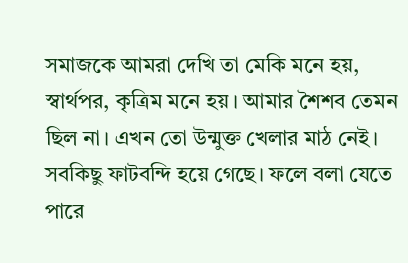সমাজকে আমরা দেখি তা মেকি মনে হয়, স্বার্থপর, কৃত্রিম মনে হয়। আমার শৈশব তেমন ছিল না। এখন তো উন্মুক্ত খেলার মাঠ নেই। সবকিছু ফাটবন্দি হয়ে গেছে। ফলে বলা যেতে পারে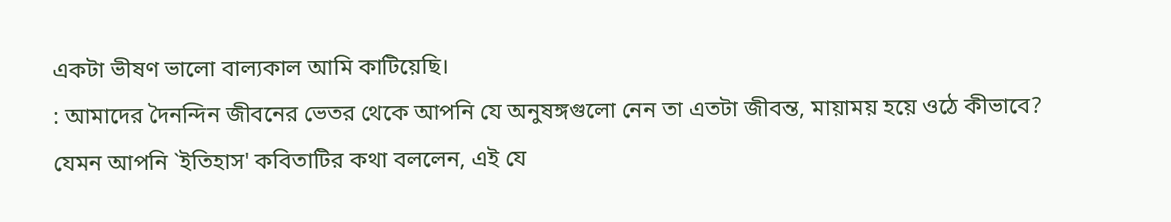একটা ভীষণ ভালো বাল্যকাল আমি কাটিয়েছি।
: আমাদের দৈনন্দিন জীবনের ভেতর থেকে আপনি যে অনুষঙ্গগুলো নেন তা এতটা জীবন্ত, মায়াময় হয়ে ওঠে কীভাবে? যেমন আপনি `ইতিহাস' কবিতাটির কথা বললেন, এই যে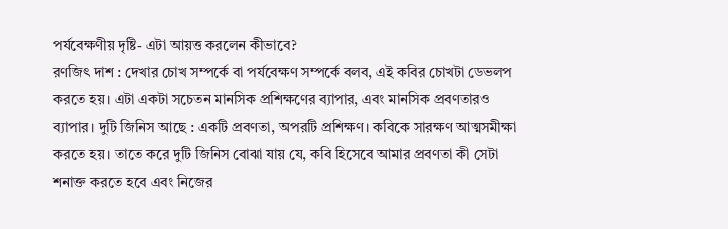পর্যবেক্ষণীয় দৃষ্টি- এটা আয়ত্ত করলেন কীভাবে?
রণজিৎ দাশ : দেখার চোখ সম্পর্কে বা পর্যবেক্ষণ সম্পর্কে বলব, এই কবির চোখটা ডেভলপ করতে হয়। এটা একটা সচেতন মানসিক প্রশিক্ষণের ব্যাপার, এবং মানসিক প্রবণতারও ব্যাপার। দুটি জিনিস আছে : একটি প্রবণতা, অপরটি প্রশিক্ষণ। কবিকে সারক্ষণ আত্মসমীক্ষা করতে হয়। তাতে করে দুটি জিনিস বোঝা যায় যে, কবি হিসেবে আমার প্রবণতা কী সেটা শনাক্ত করতে হবে এবং নিজের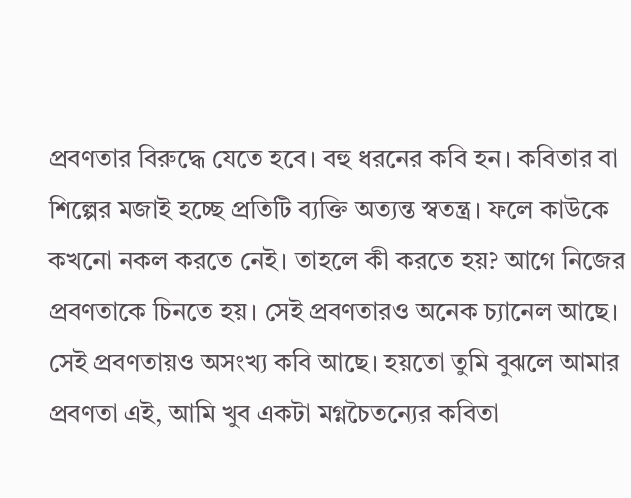প্রবণতার বিরুদ্ধে যেতে হবে। বহু ধরনের কবি হন। কবিতার বা শিল্পের মজাই হচ্ছে প্রতিটি ব্যক্তি অত্যন্ত স্বতন্ত্র। ফলে কাউকে কখনো নকল করতে নেই। তাহলে কী করতে হয়? আগে নিজের প্রবণতাকে চিনতে হয়। সেই প্রবণতারও অনেক চ্যানেল আছে। সেই প্রবণতায়ও অসংখ্য কবি আছে। হয়তো তুমি বুঝলে আমার প্রবণতা এই, আমি খুব একটা মগ্নচৈতন্যের কবিতা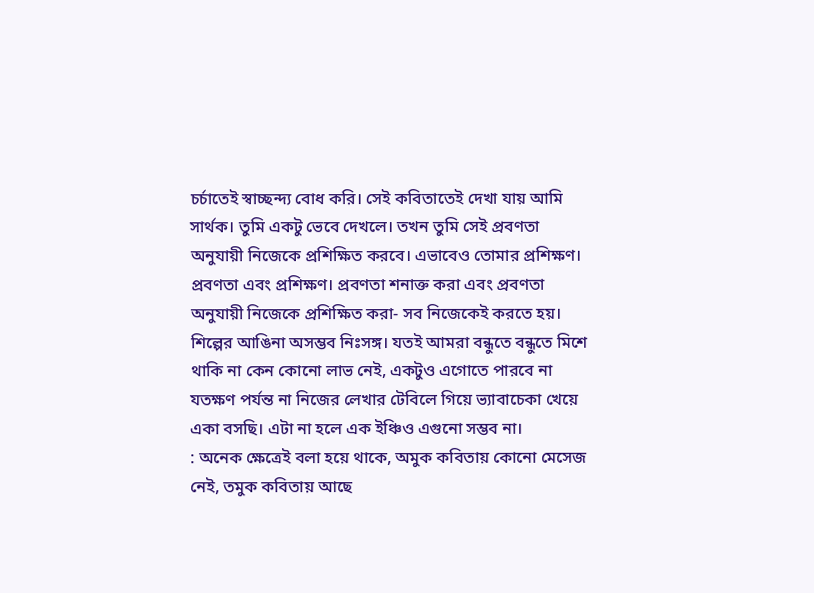চর্চাতেই স্বাচ্ছন্দ্য বোধ করি। সেই কবিতাতেই দেখা যায় আমি সার্থক। তুমি একটু ভেবে দেখলে। তখন তুমি সেই প্রবণতা অনুযায়ী নিজেকে প্রশিক্ষিত করবে। এভাবেও তোমার প্রশিক্ষণ। প্রবণতা এবং প্রশিক্ষণ। প্রবণতা শনাক্ত করা এবং প্রবণতা অনুযায়ী নিজেকে প্রশিক্ষিত করা- সব নিজেকেই করতে হয়। শিল্পের আঙিনা অসম্ভব নিঃসঙ্গ। যতই আমরা বন্ধুতে বন্ধুতে মিশে থাকি না কেন কোনো লাভ নেই, একটুও এগোতে পারবে না যতক্ষণ পর্যন্ত না নিজের লেখার টেবিলে গিয়ে ভ্যাবাচেকা খেয়ে একা বসছি। এটা না হলে এক ইঞ্চিও এগুনো সম্ভব না।
: অনেক ক্ষেত্রেই বলা হয়ে থাকে, অমুক কবিতায় কোনো মেসেজ নেই, তমুক কবিতায় আছে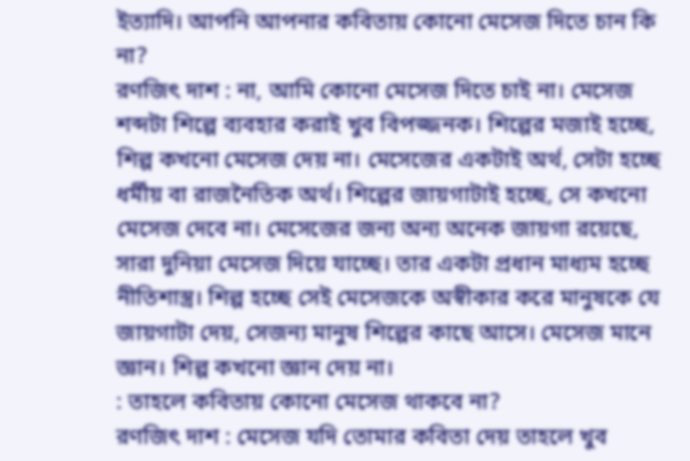ইত্যাদি। আপনি আপনার কবিতায় কোনো মেসেজ দিতে চান কি না?
রণজিৎ দাশ : না, আমি কোনো মেসেজ দিতে চাই না। মেসেজ শব্দটা শিল্পে ব্যবহার করাই খুব বিপজ্জনক। শিল্পের মজাই হচ্ছে, শিল্প কখনো মেসেজ দেয় না। মেসেজের একটাই অর্থ, সেটা হচ্ছে ধর্মীয় বা রাজনৈতিক অর্থ। শিল্পের জায়গাটাই হচ্ছে, সে কখনো মেসেজ দেবে না। মেসেজের জন্য অন্য অনেক জায়গা রয়েছে, সারা দুনিয়া মেসেজ দিয়ে যাচ্ছে। তার একটা প্রধান মাধ্যম হচ্ছে নীতিশাস্ত্র। শিল্প হচ্ছে সেই মেসেজকে অস্বীকার করে মানুষকে যে জায়গাটা দেয়, সেজন্য মানুষ শিল্পের কাছে আসে। মেসেজ মানে জ্ঞান। শিল্প কখনো জ্ঞান দেয় না।
: তাহলে কবিতায় কোনো মেসেজ থাকবে না?
রণজিৎ দাশ : মেসেজ যদি তোমার কবিতা দেয় তাহলে খুব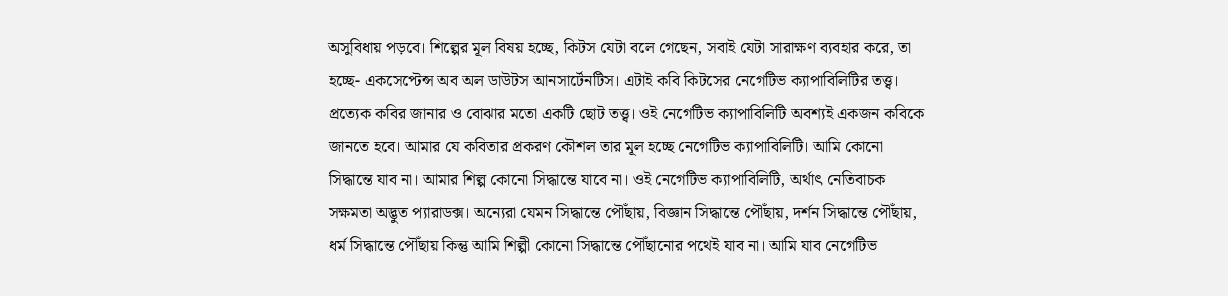অসুবিধায় পড়বে। শিল্পের মূল বিষয় হচ্ছে, কিটস যেটা বলে গেছেন, সবাই যেটা সারাক্ষণ ব্যবহার করে, তা হচ্ছে- একসেপ্টেন্স অব অল ডাউটস আনসার্টেনটিস। এটাই কবি কিটসের নেগেটিভ ক্যাপাবিলিটির তত্ত্ব। প্রত্যেক কবির জানার ও বোঝার মতো একটি ছোট তত্ত্ব। ওই নেগেটিভ ক্যাপাবিলিটি অবশ্যই একজন কবিকে জানতে হবে। আমার যে কবিতার প্রকরণ কৌশল তার মূল হচ্ছে নেগেটিভ ক্যাপাবিলিটি। আমি কোনো সিদ্ধান্তে যাব না। আমার শিল্প কোনো সিদ্ধান্তে যাবে না। ওই নেগেটিভ ক্যাপাবিলিটি, অর্থাৎ নেতিবাচক সক্ষমতা অদ্ভুত প্যারাডক্স। অন্যেরা যেমন সিদ্ধান্তে পৌঁছায়, বিজ্ঞান সিদ্ধান্তে পৌঁছায়, দর্শন সিদ্ধান্তে পৌঁছায়, ধর্ম সিদ্ধান্তে পৌঁছায় কিন্তু আমি শিল্পী কোনো সিদ্ধান্তে পৌঁছানোর পথেই যাব না। আমি যাব নেগেটিভ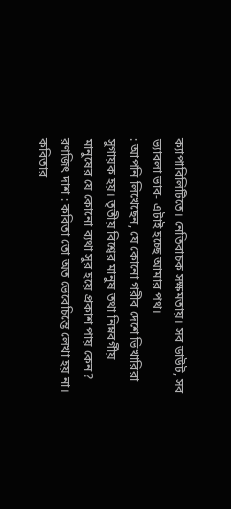ক্যাপাবিলিটিতে। নেতিবাচক সক্ষমতায়। সব ডাউট, সব ভ্যাবলা ভাব- এটাই হচ্ছে আমার পথ।
: আপনি লিখেছেন, যে কোনো গরীব দেশে ভিখারিরা সুগায়ক হয়। তৃতীয় বিশ্বের মানুষ তথা নিম্নবর্গীয় মানুষের যে কোনো ব্যথা সুর হয়ে প্রকাশ পায় কেন?
রণজিৎ দাশ : কবিতা তো অত ভেবেচিন্তে লেখা হয় না। কবিতার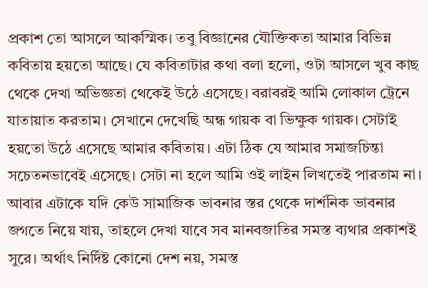প্রকাশ তো আসলে আকস্মিক। তবু বিজ্ঞানের যৌক্তিকতা আমার বিভিন্ন কবিতায় হয়তো আছে। যে কবিতাটার কথা বলা হলো, ওটা আসলে খুব কাছ থেকে দেখা অভিজ্ঞতা থেকেই উঠে এসেছে। বরাবরই আমি লোকাল ট্রেনে যাতায়াত করতাম। সেখানে দেখেছি অন্ধ গায়ক বা ভিক্ষুক গায়ক। সেটাই হয়তো উঠে এসেছে আমার কবিতায়। এটা ঠিক যে আমার সমাজচিন্তা সচেতনভাবেই এসেছে। সেটা না হলে আমি ওই লাইন লিখতেই পারতাম না। আবার এটাকে যদি কেউ সামাজিক ভাবনার স্তর থেকে দার্শনিক ভাবনার জগতে নিয়ে যায়, তাহলে দেখা যাবে সব মানবজাতির সমস্ত ব্যথার প্রকাশই সুরে। অর্থাৎ নির্দিষ্ট কোনো দেশ নয়, সমস্ত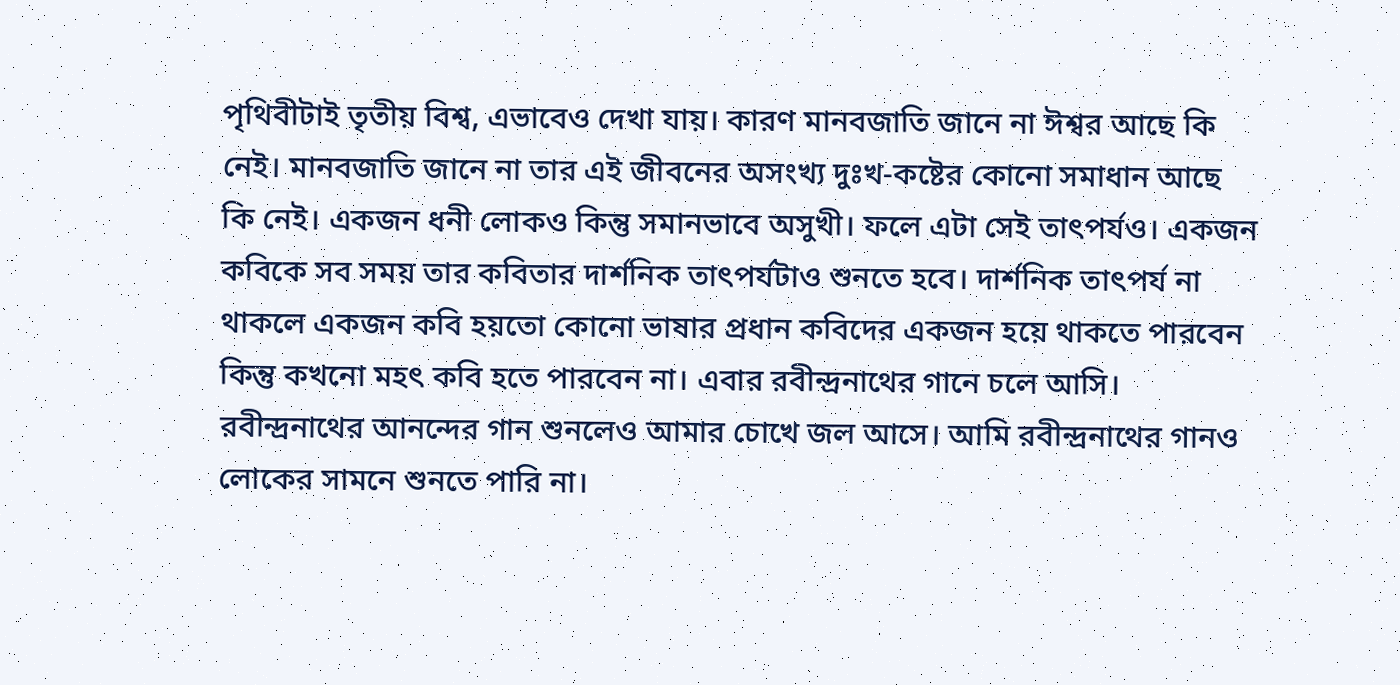পৃথিবীটাই তৃতীয় বিশ্ব, এভাবেও দেখা যায়। কারণ মানবজাতি জানে না ঈশ্বর আছে কি নেই। মানবজাতি জানে না তার এই জীবনের অসংখ্য দুঃখ-কষ্টের কোনো সমাধান আছে কি নেই। একজন ধনী লোকও কিন্তু সমানভাবে অসুখী। ফলে এটা সেই তাৎপর্যও। একজন কবিকে সব সময় তার কবিতার দার্শনিক তাৎপর্যটাও শুনতে হবে। দার্শনিক তাৎপর্য না থাকলে একজন কবি হয়তো কোনো ভাষার প্রধান কবিদের একজন হয়ে থাকতে পারবেন কিন্তু কখনো মহৎ কবি হতে পারবেন না। এবার রবীন্দ্রনাথের গানে চলে আসি। রবীন্দ্রনাথের আনন্দের গান শুনলেও আমার চোখে জল আসে। আমি রবীন্দ্রনাথের গানও লোকের সামনে শুনতে পারি না।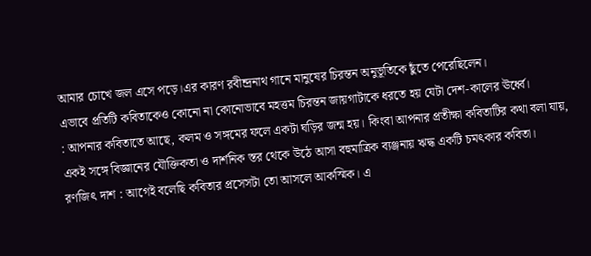আমার চোখে জল এসে পড়ে।এর কারণ রবীন্দ্রনাথ গানে মানুষের চিরন্তন অনুভূতিকে ছুঁতে পেরেছিলেন।
এভাবে প্রতিটি কবিতাকেও কোনো না কোনোভাবে মহত্তম চিরন্তন জায়গাটাকে ধরতে হয় যেটা দেশ-কালের ঊর্ধ্বে।
: আপনার কবিতাতে আছে, কলম ও সঙ্গমের ফলে একটা ঘড়ির জন্ম হয়। কিংবা আপনার প্রতীক্ষা কবিতাটির কথা বলা যায়, একই সঙ্গে বিজ্ঞানের যৌক্তিকতা ও দার্শনিক স্তর থেকে উঠে আসা বহুমাত্রিক ব্যঞ্জনায় ঋদ্ধ একটি চমৎকার কবিতা।
রণজিৎ দাশ : আগেই বলেছি কবিতার প্রসেসটা তো আসলে আকস্মিক। এ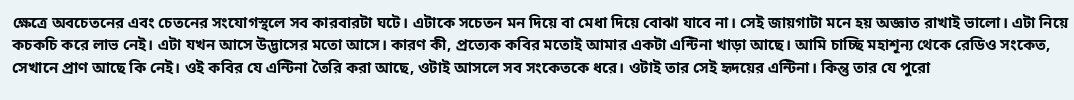ক্ষেত্রে অবচেতনের এবং চেতনের সংযোগস্থলে সব কারবারটা ঘটে। এটাকে সচেতন মন দিয়ে বা মেধা দিয়ে বোঝা যাবে না। সেই জায়গাটা মনে হয় অজ্ঞাত রাখাই ভালো। এটা নিয়ে কচকচি করে লাভ নেই। এটা যখন আসে উদ্ভাসের মতো আসে। কারণ কী, প্রত্যেক কবির মতোই আমার একটা এন্টিনা খাড়া আছে। আমি চাচ্ছি মহাশূন্য থেকে রেডিও সংকেত, সেখানে প্রাণ আছে কি নেই। ওই কবির যে এন্টিনা তৈরি করা আছে, ওটাই আসলে সব সংকেতকে ধরে। ওটাই তার সেই হৃদয়ের এন্টিনা। কিন্তু তার যে পুরো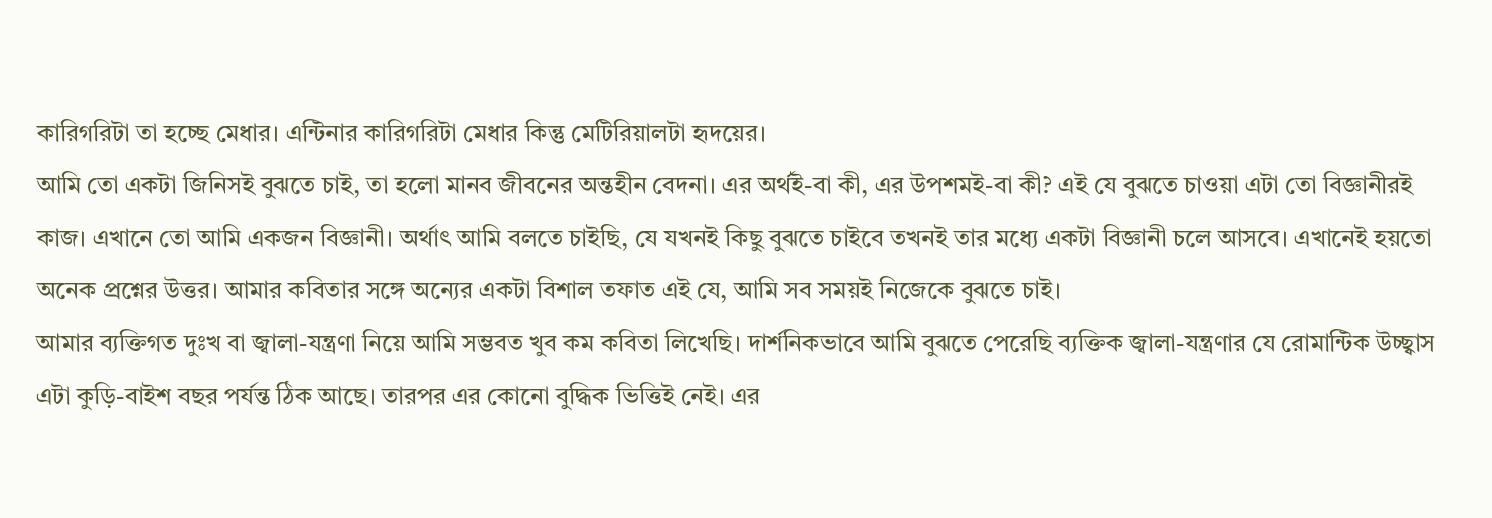কারিগরিটা তা হচ্ছে মেধার। এন্টিনার কারিগরিটা মেধার কিন্তু মেটিরিয়ালটা হৃদয়ের।
আমি তো একটা জিনিসই বুঝতে চাই, তা হলো মানব জীবনের অন্তহীন বেদনা। এর অর্থই-বা কী, এর উপশমই-বা কী? এই যে বুঝতে চাওয়া এটা তো বিজ্ঞানীরই কাজ। এখানে তো আমি একজন বিজ্ঞানী। অর্থাৎ আমি বলতে চাইছি, যে যখনই কিছু বুঝতে চাইবে তখনই তার মধ্যে একটা বিজ্ঞানী চলে আসবে। এখানেই হয়তো অনেক প্রশ্নের উত্তর। আমার কবিতার সঙ্গে অন্যের একটা বিশাল তফাত এই যে, আমি সব সময়ই নিজেকে বুঝতে চাই।
আমার ব্যক্তিগত দুঃখ বা জ্বালা-যন্ত্রণা নিয়ে আমি সম্ভবত খুব কম কবিতা লিখেছি। দার্শনিকভাবে আমি বুঝতে পেরেছি ব্যক্তিক জ্বালা-যন্ত্রণার যে রোমান্টিক উচ্ছ্বাস এটা কুড়ি-বাইশ বছর পর্যন্ত ঠিক আছে। তারপর এর কোনো বুদ্ধিক ভিত্তিই নেই। এর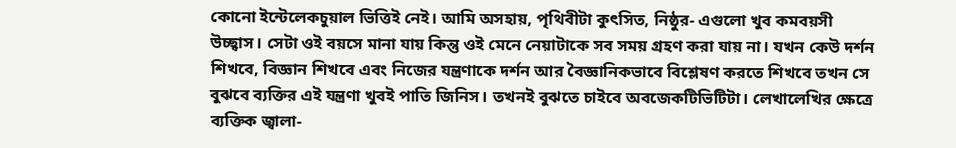কোনো ইন্টেলেকচুয়াল ভিত্তিই নেই। আমি অসহায়, পৃথিবীটা কুৎসিত, নিষ্ঠুর- এগুলো খুব কমবয়সী উচ্ছ্বাস। সেটা ওই বয়সে মানা যায় কিন্তু ওই মেনে নেয়াটাকে সব সময় গ্রহণ করা যায় না। যখন কেউ দর্শন শিখবে, বিজ্ঞান শিখবে এবং নিজের যন্ত্রণাকে দর্শন আর বৈজ্ঞানিকভাবে বিশ্লেষণ করতে শিখবে তখন সে বুঝবে ব্যক্তির এই যন্ত্রণা খুবই পাতি জিনিস। তখনই বুঝতে চাইবে অবজেকটিভিটিটা। লেখালেখির ক্ষেত্রে ব্যক্তিক জ্বালা-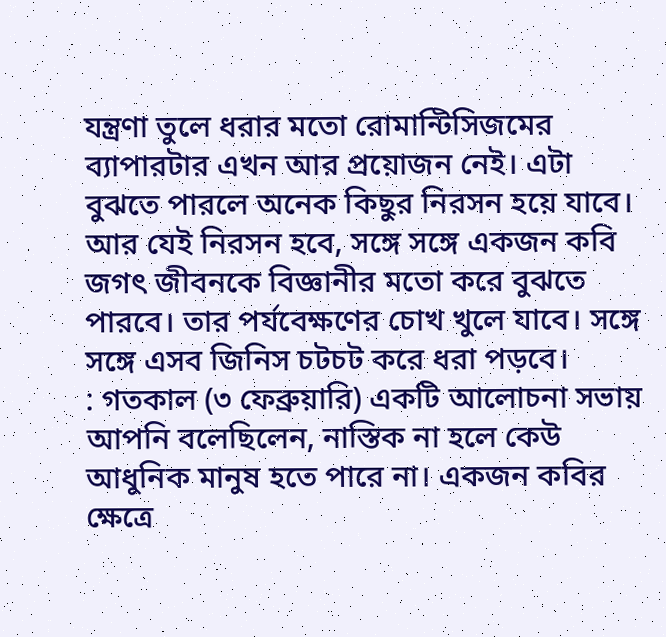যন্ত্রণা তুলে ধরার মতো রোমান্টিসিজমের ব্যাপারটার এখন আর প্রয়োজন নেই। এটা বুঝতে পারলে অনেক কিছুর নিরসন হয়ে যাবে। আর যেই নিরসন হবে, সঙ্গে সঙ্গে একজন কবি জগৎ জীবনকে বিজ্ঞানীর মতো করে বুঝতে পারবে। তার পর্যবেক্ষণের চোখ খুলে যাবে। সঙ্গে সঙ্গে এসব জিনিস চটচট করে ধরা পড়বে।
: গতকাল (৩ ফেব্রুয়ারি) একটি আলোচনা সভায় আপনি বলেছিলেন, নাস্তিক না হলে কেউ আধুনিক মানুষ হতে পারে না। একজন কবির ক্ষেত্রে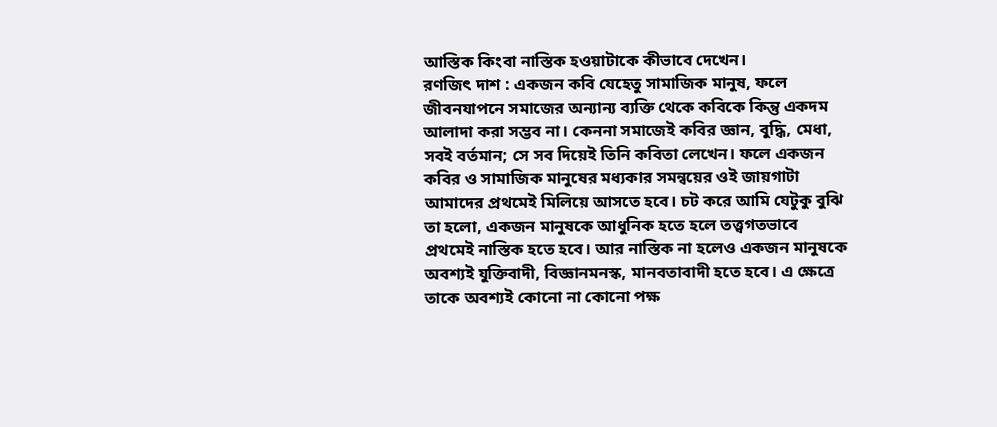আস্তিক কিংবা নাস্তিক হওয়াটাকে কীভাবে দেখেন।
রণজিৎ দাশ : একজন কবি যেহেতু সামাজিক মানুষ, ফলে জীবনযাপনে সমাজের অন্যান্য ব্যক্তি থেকে কবিকে কিন্তু একদম আলাদা করা সম্ভব না। কেননা সমাজেই কবির জ্ঞান, বুদ্ধি, মেধা, সবই বর্তমান; সে সব দিয়েই তিনি কবিতা লেখেন। ফলে একজন কবির ও সামাজিক মানুষের মধ্যকার সমন্বয়ের ওই জায়গাটা আমাদের প্রথমেই মিলিয়ে আসতে হবে। চট করে আমি যেটুকু বুঝি তা হলো, একজন মানুষকে আধুনিক হতে হলে তত্ত্বগতভাবে প্রথমেই নাস্তিক হতে হবে। আর নাস্তিক না হলেও একজন মানুষকে অবশ্যই যুক্তিবাদী, বিজ্ঞানমনস্ক, মানবতাবাদী হতে হবে। এ ক্ষেত্রে তাকে অবশ্যই কোনো না কোনো পক্ষ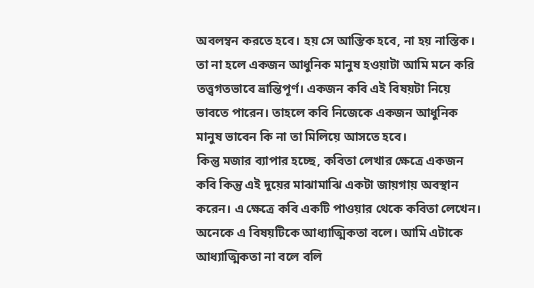অবলম্বন করতে হবে। হয় সে আস্তিক হবে, না হয় নাস্তিক। তা না হলে একজন আধুনিক মানুষ হওয়াটা আমি মনে করি তত্ত্বগতভাবে ভ্রান্তিপূর্ণ। একজন কবি এই বিষয়টা নিয়ে ভাবতে পারেন। তাহলে কবি নিজেকে একজন আধুনিক মানুষ ভাবেন কি না তা মিলিয়ে আসতে হবে।
কিন্তু মজার ব্যাপার হচ্ছে, কবিতা লেখার ক্ষেত্রে একজন কবি কিন্তু এই দুয়ের মাঝামাঝি একটা জায়গায় অবস্থান করেন। এ ক্ষেত্রে কবি একটি পাওয়ার থেকে কবিতা লেখেন। অনেকে এ বিষয়টিকে আধ্যাত্মিকতা বলে। আমি এটাকে আধ্যাত্মিকতা না বলে বলি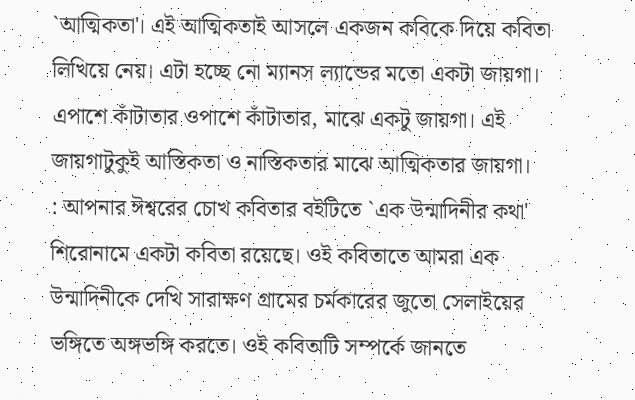`আত্মিকতা'। এই আত্মিকতাই আসলে একজন কবিকে দিয়ে কবিতা লিখিয়ে নেয়। এটা হচ্ছে নো ম্যানস ল্যান্ডের মতো একটা জায়গা। এপাশে কাঁটাতার ওপাশে কাঁটাতার, মাঝে একটু জায়গা। এই জায়গাটুকুই আস্তিকতা ও নাস্তিকতার মাঝে আত্মিকতার জায়গা।
: আপনার ঈশ্বরের চোখ কবিতার বইটিতে `এক উন্মাদিনীর কথা' শিরোনামে একটা কবিতা রয়েছে। ওই কবিতাতে আমরা এক উন্মাদিনীকে দেখি সারাক্ষণ গ্রামের চর্মকারের জুতো সেলাইয়ের ভঙ্গিতে অঙ্গভঙ্গি করতে। ওই কবিতাটি সম্পর্কে জানতে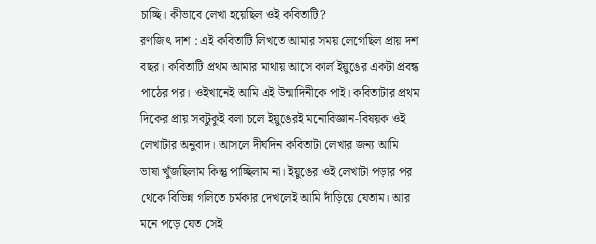চাচ্ছি। কীভাবে লেখা হয়েছিল ওই কবিতাটি?
রণজিৎ দাশ : এই কবিতাটি লিখতে আমার সময় লেগেছিল প্রায় দশ বছর। কবিতাটি প্রথম আমার মাথায় আসে কার্ল ইয়ুঙের একটা প্রবন্ধ পাঠের পর। ওইখানেই আমি এই উন্মাদিনীকে পাই। কবিতাটার প্রথম দিকের প্রায় সবটুকুই বলা চলে ইয়ুঙেরই মনোবিজ্ঞান-বিষয়ক ওই লেখাটার অনুবাদ। আসলে দীর্ঘদিন কবিতাটা লেখার জন্য আমি ভাষা খুঁজছিলাম কিন্তু পাচ্ছিলাম না। ইয়ুঙের ওই লেখাটা পড়ার পর থেকে বিভিন্ন গলিতে চর্মকার দেখলেই আমি দাঁড়িয়ে যেতাম। আর মনে পড়ে যেত সেই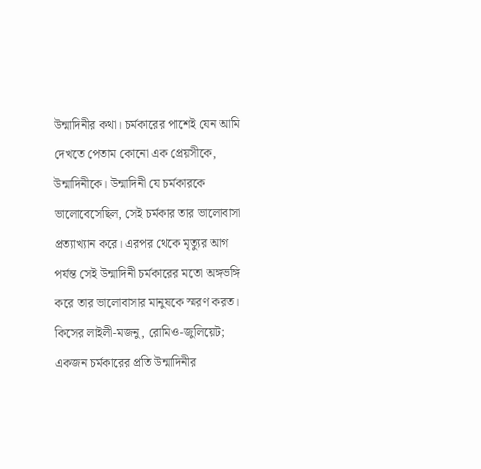উন্মাদিনীর কথা। চর্মকারের পাশেই যেন আমি দেখতে পেতাম কোনো এক প্রেয়সীকে, উন্মাদিনীকে। উন্মাদিনী যে চর্মকারকে ভালোবেসেছিল, সেই চর্মকার তার ভালোবাসা প্রত্যাখ্যান করে। এরপর থেকে মৃত্যুর আগ পর্যন্ত সেই উন্মাদিনী চর্মকারের মতো অঙ্গভঙ্গি করে তার ভালোবাসার মানুষকে স্মরণ করত। কিসের লাইলী-মজনু, রোমিও-জুলিয়েট; একজন চর্মকারের প্রতি উন্মাদিনীর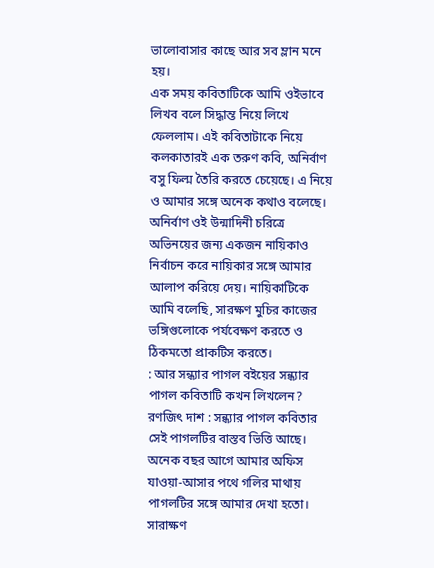ভালোবাসার কাছে আর সব ম্লান মনে হয়।
এক সময় কবিতাটিকে আমি ওইভাবে লিখব বলে সিদ্ধান্ত নিয়ে লিখে ফেললাম। এই কবিতাটাকে নিয়ে কলকাতারই এক তরুণ কবি, অনির্বাণ বসু ফিল্ম তৈরি করতে চেয়েছে। এ নিয়ে ও আমার সঙ্গে অনেক কথাও বলেছে। অনির্বাণ ওই উন্মাদিনী চরিত্রে অভিনয়ের জন্য একজন নায়িকাও নির্বাচন করে নায়িকার সঙ্গে আমার আলাপ করিয়ে দেয়। নায়িকাটিকে আমি বলেছি, সারক্ষণ মুচির কাজের ভঙ্গিগুলোকে পর্যবেক্ষণ করতে ও ঠিকমতো প্রাকটিস করতে।
: আর সন্ধ্যার পাগল বইয়ের সন্ধ্যার পাগল কবিতাটি কখন লিখলেন?
রণজিৎ দাশ : সন্ধ্যার পাগল কবিতার সেই পাগলটির বাস্তব ভিত্তি আছে। অনেক বছর আগে আমার অফিস যাওয়া-আসার পথে গলির মাথায় পাগলটির সঙ্গে আমার দেখা হতো। সারাক্ষণ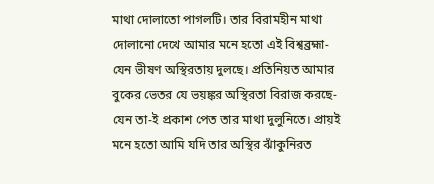মাথা দোলাতো পাগলটি। তার বিরামহীন মাথা দোলানো দেখে আমার মনে হতো এই বিশ্বব্রহ্মা- যেন ভীষণ অস্থিরতায় দুলছে। প্রতিনিয়ত আমার বুকের ভেতর যে ভয়ঙ্কর অস্থিরতা বিরাজ করছে- যেন তা-ই প্রকাশ পেত তার মাথা দুলুনিতে। প্রায়ই মনে হতো আমি যদি তার অস্থির ঝাঁকুনিরত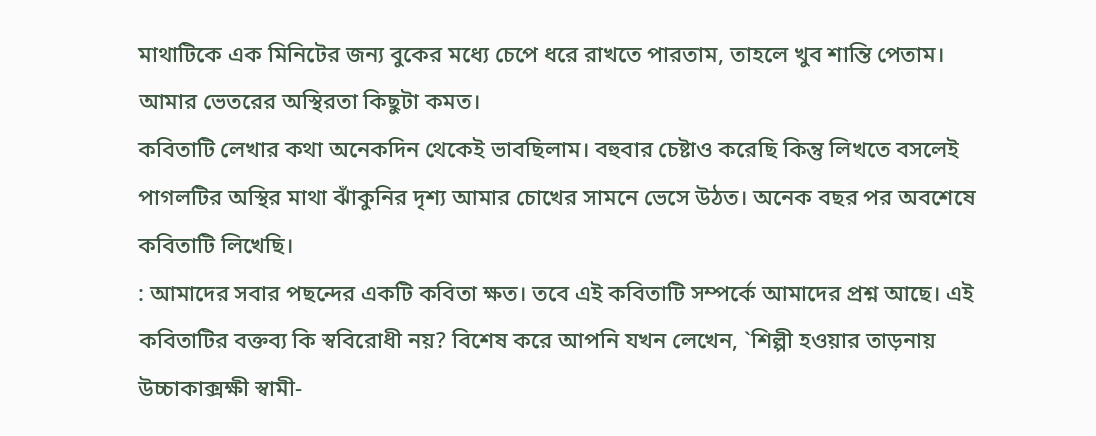মাথাটিকে এক মিনিটের জন্য বুকের মধ্যে চেপে ধরে রাখতে পারতাম, তাহলে খুব শান্তি পেতাম। আমার ভেতরের অস্থিরতা কিছুটা কমত।
কবিতাটি লেখার কথা অনেকদিন থেকেই ভাবছিলাম। বহুবার চেষ্টাও করেছি কিন্তু লিখতে বসলেই পাগলটির অস্থির মাথা ঝাঁকুনির দৃশ্য আমার চোখের সামনে ভেসে উঠত। অনেক বছর পর অবশেষে কবিতাটি লিখেছি।
: আমাদের সবার পছন্দের একটি কবিতা ক্ষত। তবে এই কবিতাটি সম্পর্কে আমাদের প্রশ্ন আছে। এই কবিতাটির বক্তব্য কি স্ববিরোধী নয়? বিশেষ করে আপনি যখন লেখেন, `শিল্পী হওয়ার তাড়নায় উচ্চাকাক্সক্ষী স্বামী-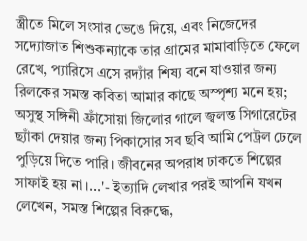স্ত্রীতে মিলে সংসার ভেঙে দিয়ে, এবং নিজেদের সদ্যোজাত শিশুকন্যাকে তার গ্রামের মামাবাড়িতে ফেলে রেখে, প্যারিসে এসে রদ্যাঁর শিষ্য বনে যাওয়ার জন্য রিলকের সমস্ত কবিতা আমার কাছে অস্পৃশ্য মনে হয়; অসুস্থ সঙ্গিনী ফ্রাঁসোয়া জিলোর গালে জ্বলন্ত সিগারেটের ছ্যাঁকা দেয়ার জন্য পিকাসোর সব ছবি আমি পেট্রল ঢেলে পুড়িয়ে দিতে পারি। জীবনের অপরাধ ঢাকতে শিল্পের সাফাই হয় না।...'- ইত্যাদি লেখার পরই আপনি যখন লেখেন, সমস্ত শিল্পের বিরুদ্ধে,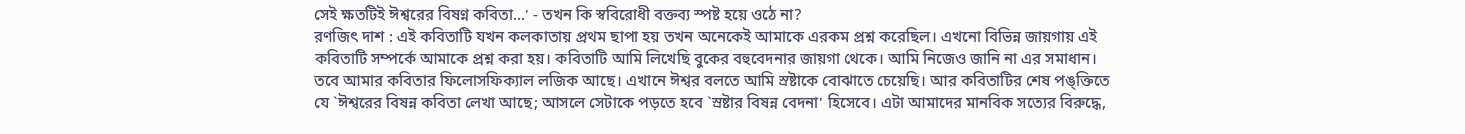সেই ক্ষতটিই ঈশ্বরের বিষণ্ন কবিতা...' - তখন কি স্ববিরোধী বক্তব্য স্পষ্ট হয়ে ওঠে না?
রণজিৎ দাশ : এই কবিতাটি যখন কলকাতায় প্রথম ছাপা হয় তখন অনেকেই আমাকে এরকম প্রশ্ন করেছিল। এখনো বিভিন্ন জায়গায় এই কবিতাটি সম্পর্কে আমাকে প্রশ্ন করা হয়। কবিতাটি আমি লিখেছি বুকের বহুবেদনার জায়গা থেকে। আমি নিজেও জানি না এর সমাধান। তবে আমার কবিতার ফিলোসফিক্যাল লজিক আছে। এখানে ঈশ্বর বলতে আমি স্রষ্টাকে বোঝাতে চেয়েছি। আর কবিতাটির শেষ পঙ্ক্তিতে যে `ঈশ্বরের বিষন্ন কবিতা লেখা আছে; আসলে সেটাকে পড়তে হবে `স্রষ্টার বিষন্ন বেদনা' হিসেবে। এটা আমাদের মানবিক সত্যের বিরুদ্ধে,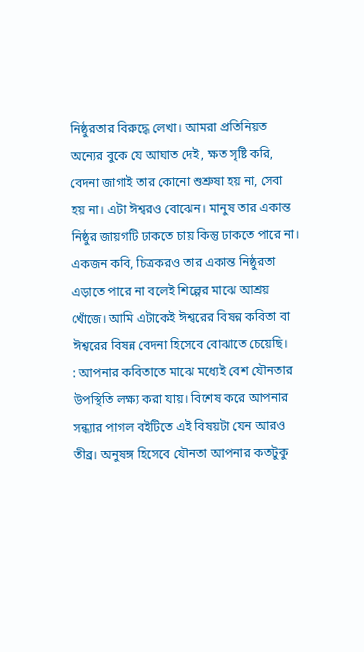নিষ্ঠুরতার বিরুদ্ধে লেখা। আমরা প্রতিনিয়ত অন্যের বুকে যে আঘাত দেই, ক্ষত সৃষ্টি করি, বেদনা জাগাই তার কোনো শুশ্রুষা হয় না, সেবা হয় না। এটা ঈশ্বরও বোঝেন। মানুষ তার একান্ত নিষ্ঠুর জায়গটি ঢাকতে চায় কিন্তু ঢাকতে পারে না। একজন কবি, চিত্রকরও তার একান্ত নিষ্ঠুরতা এড়াতে পারে না বলেই শিল্পের মাঝে আশ্রয় খোঁজে। আমি এটাকেই ঈশ্বরের বিষন্ন কবিতা বা ঈশ্বরের বিষন্ন বেদনা হিসেবে বোঝাতে চেয়েছি।
: আপনার কবিতাতে মাঝে মধ্যেই বেশ যৌনতার উপস্থিতি লক্ষ্য করা যায়। বিশেষ করে আপনার সন্ধ্যার পাগল বইটিতে এই বিষয়টা যেন আরও তীব্র। অনুষঙ্গ হিসেবে যৌনতা আপনার কতটুকু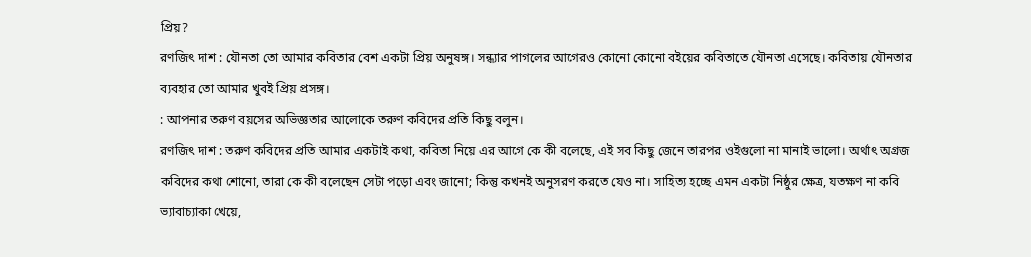প্রিয়?
রণজিৎ দাশ : যৌনতা তো আমার কবিতার বেশ একটা প্রিয় অনুষঙ্গ। সন্ধ্যার পাগলের আগেরও কোনো কোনো বইয়ের কবিতাতে যৌনতা এসেছে। কবিতায় যৌনতার ব্যবহার তো আমার খুবই প্রিয় প্রসঙ্গ।
: আপনার তরুণ বয়সের অভিজ্ঞতার আলোকে তরুণ কবিদের প্রতি কিছু বলুন।
রণজিৎ দাশ : তরুণ কবিদের প্রতি আমার একটাই কথা, কবিতা নিয়ে এর আগে কে কী বলেছে, এই সব কিছু জেনে তারপর ওইগুলো না মানাই ভালো। অর্থাৎ অগ্রজ কবিদের কথা শোনো, তারা কে কী বলেছেন সেটা পড়ো এবং জানো; কিন্তু কখনই অনুসরণ করতে যেও না। সাহিত্য হচ্ছে এমন একটা নিষ্ঠুর ক্ষেত্র, যতক্ষণ না কবি ভ্যাবাচ্যাকা খেয়ে,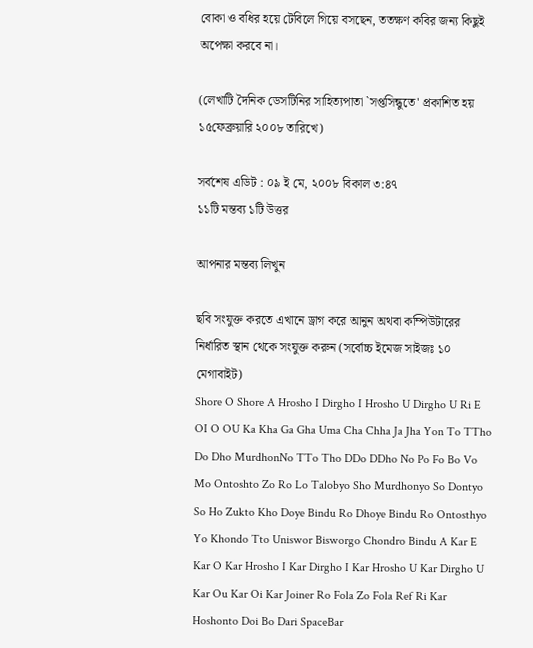বোকা ও বধির হয়ে টেবিলে গিয়ে বসছেন, ততক্ষণ কবির জন্য কিছুই অপেক্ষা করবে না।

(লেখাটি দৈনিক ডেসটিনির সাহিত্যপাতা `সপ্তসিন্ধুতে' প্রকাশিত হয় ১৫ফেব্রুয়ারি ২০০৮ তারিখে)

সর্বশেষ এডিট : ০৯ ই মে, ২০০৮ বিকাল ৩:৪৭
১১টি মন্তব্য ১টি উত্তর

আপনার মন্তব্য লিখুন

ছবি সংযুক্ত করতে এখানে ড্রাগ করে আনুন অথবা কম্পিউটারের নির্ধারিত স্থান থেকে সংযুক্ত করুন (সর্বোচ্চ ইমেজ সাইজঃ ১০ মেগাবাইট)
Shore O Shore A Hrosho I Dirgho I Hrosho U Dirgho U Ri E OI O OU Ka Kha Ga Gha Uma Cha Chha Ja Jha Yon To TTho Do Dho MurdhonNo TTo Tho DDo DDho No Po Fo Bo Vo Mo Ontoshto Zo Ro Lo Talobyo Sho Murdhonyo So Dontyo So Ho Zukto Kho Doye Bindu Ro Dhoye Bindu Ro Ontosthyo Yo Khondo Tto Uniswor Bisworgo Chondro Bindu A Kar E Kar O Kar Hrosho I Kar Dirgho I Kar Hrosho U Kar Dirgho U Kar Ou Kar Oi Kar Joiner Ro Fola Zo Fola Ref Ri Kar Hoshonto Doi Bo Dari SpaceBar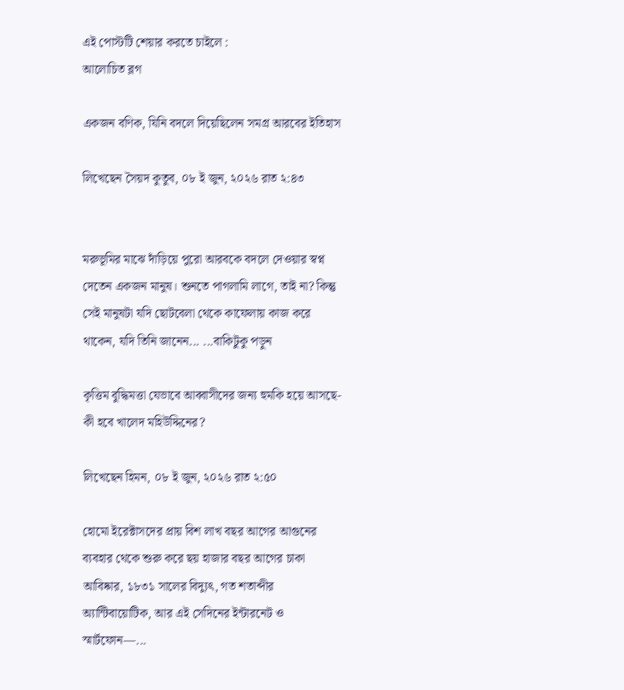এই পোস্টটি শেয়ার করতে চাইলে :
আলোচিত ব্লগ

একজন বণিক, যিনি বদলে দিয়েছিলেন সমগ্র আরবের ইতিহাস

লিখেছেন সৈয়দ কুতুব, ০৮ ই জুন, ২০২৬ রাত ২:৪৩


মরুভূমির মাঝে দাঁড়িয়ে পুরো আরবকে বদলে দেওয়ার স্বপ্ন দেতেন একজন মানুষ। শুনতে পাগলামি লাগে, তাই না? কিন্তু সেই মানুষটা যদি ছোটবেলা থেকে কাফেলায় কাজ করে থাকেন, যদি তিনি জানেন... ...বাকিটুকু পড়ুন

কৃত্তিম বুদ্ধিমত্তা যেভাবে আব্বাসীদের জন্য হুমকি হয়ে আসছে- কী হবে খালেদ মহিউদ্দিনের?

লিখেছেন হিমন, ০৮ ই জুন, ২০২৬ রাত ২:৫০

হোমো ইরেক্টাসদের প্রায় বিশ লাখ বছর আগের আগুনের ব্যবহার থেকে শুরু করে ছয় হাজার বছর আগের চাকা আবিষ্কার, ১৮৩১ সালের বিদ্যুৎ, গত শতাব্দীর অ্যান্টিবায়োটিক, আর এই সেদিনের ইন্টারনেট ও স্মার্টফোন—...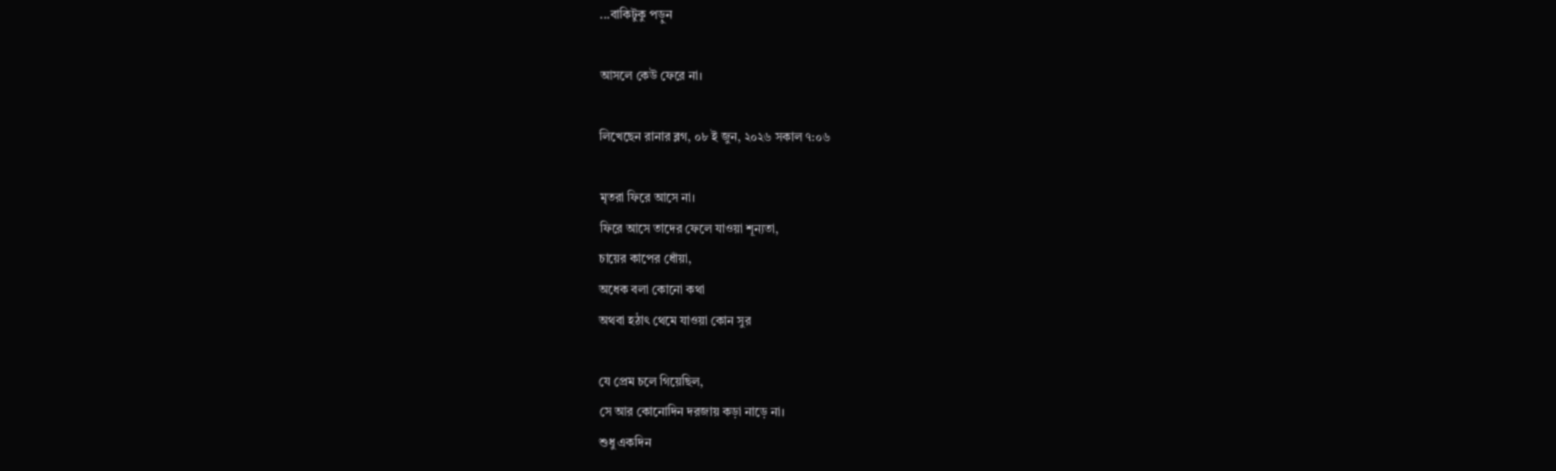...বাকিটুকু পড়ুন

আসলে কেউ ফেরে না।

লিখেছেন রানার ব্লগ, ০৮ ই জুন, ২০২৬ সকাল ৭:০৬

মৃতরা ফিরে আসে না।
ফিরে আসে তাদের ফেলে যাওয়া শূন্যতা,
চায়ের কাপের ধোঁয়া,
অধেক বলা কোনো কথা
অথবা হঠাৎ থেমে যাওয়া কোন সুর

যে প্রেম চলে গিয়েছিল,
সে আর কোনোদিন দরজায় কড়া নাড়ে না।
শুধু একদিন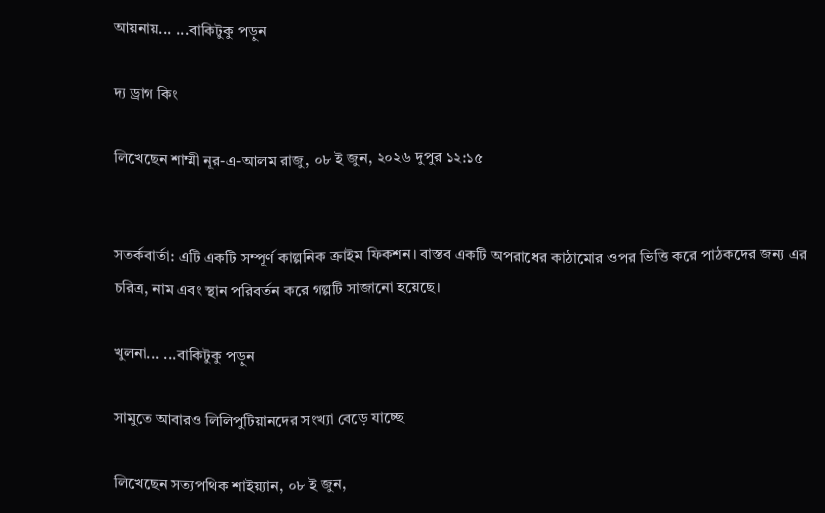আয়নায়... ...বাকিটুকু পড়ুন

দ্য ড্রাগ কিং

লিখেছেন শাম্মী নূর-এ-আলম রাজু, ০৮ ই জুন, ২০২৬ দুপুর ১২:১৫


সতর্কবার্তা: এটি একটি সম্পূর্ণ কাল্পনিক ক্রাইম ফিকশন। বাস্তব একটি অপরাধের কাঠামোর ওপর ভিত্তি করে পাঠকদের জন্য এর চরিত্র, নাম এবং স্থান পরিবর্তন করে গল্পটি সাজানো হয়েছে।

খুলনা... ...বাকিটুকু পড়ুন

সামুতে আবারও লিলিপুটিয়ানদের সংখ্যা বেড়ে যাচ্ছে

লিখেছেন সত্যপথিক শাইয়্যান, ০৮ ই জুন,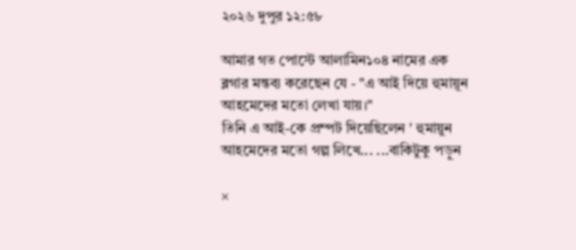২০২৬ দুপুর ১২:৫৮

আমার গত পোস্টে আলামিন১০৪ নামের এক ব্লগার মন্তব্য করেছেন যে - "এ আই দিয়ে হুমায়ূন আহমেদের মতো লেখা যায়।"
তিনি এ আই-কে প্রম্পট দিয়েছিলেন ' হুমায়ুন আহমেদের মতো গল্প লিখে... ...বাকিটুকু পড়ুন

×